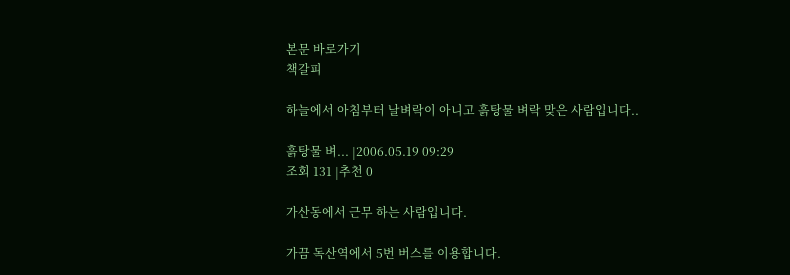본문 바로가기
책갈피

하늘에서 아침부터 날벼락이 아니고 흙탕물 벼락 맞은 사람입니다..

흙탕물 벼... |2006.05.19 09:29
조회 131 |추천 0

가산동에서 근무 하는 사람입니다.

가끔 독산역에서 5번 버스를 이용합니다.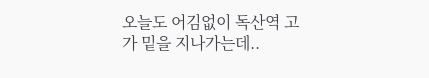오늘도 어김없이 독산역 고가 밑을 지나가는데..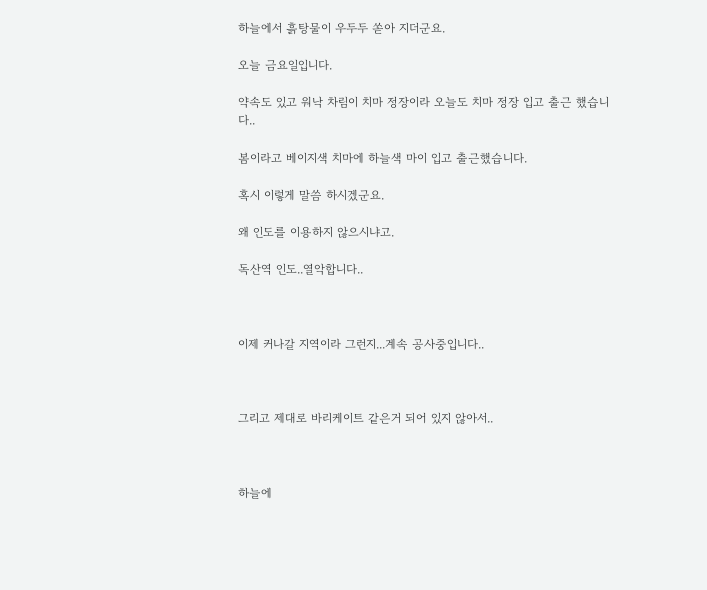하늘에서 흙탕물이 우두두 쏟아 지더군요.

오늘 금요일입니다.

약속도 있고 워낙 차림이 치마 정장이라 오늘도 치마 정장 입고 출근 했습니다..

봄이라고 베이지색 치마에 하늘색 마이 입고 출근했습니다.

혹시 이렇게 말씀 하시겠군요.

왜 인도를 이용하지 않으시냐고.

독산역 인도..열악합니다..



이제 커나갈 지역이라 그런지...계속 공사중입니다..



그리고 제대로 바리케이트 같은거 되어 있지 않아서..



하늘에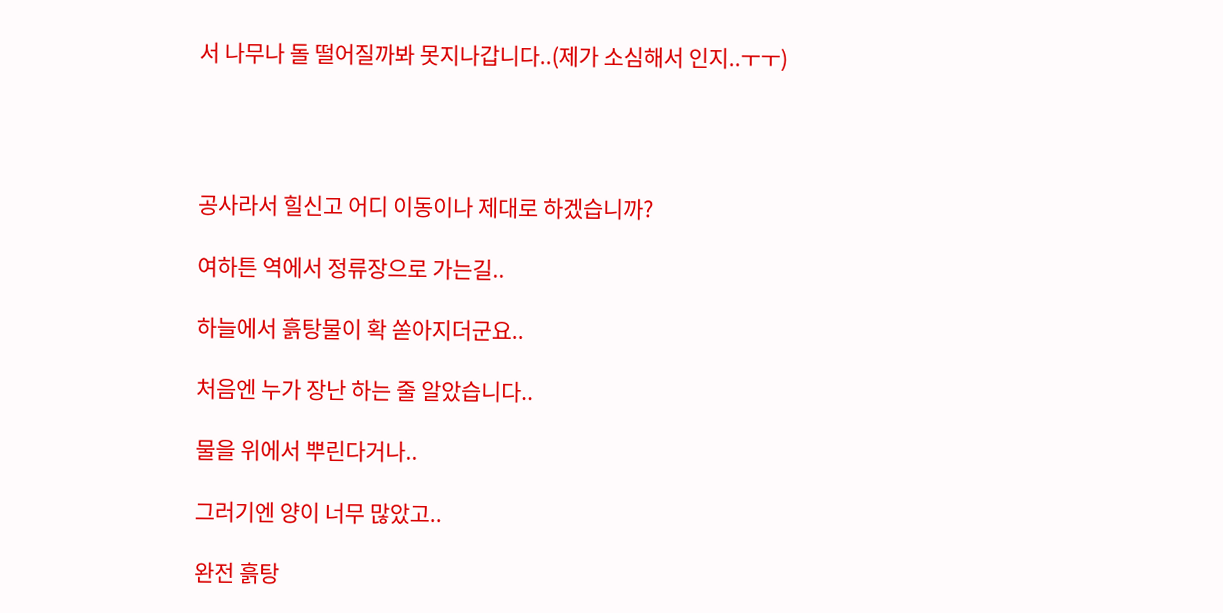서 나무나 돌 떨어질까봐 못지나갑니다..(제가 소심해서 인지..ㅜㅜ)




공사라서 힐신고 어디 이동이나 제대로 하겠습니까?

여하튼 역에서 정류장으로 가는길..

하늘에서 흙탕물이 확 쏟아지더군요..

처음엔 누가 장난 하는 줄 알았습니다..

물을 위에서 뿌린다거나..

그러기엔 양이 너무 많았고..

완전 흙탕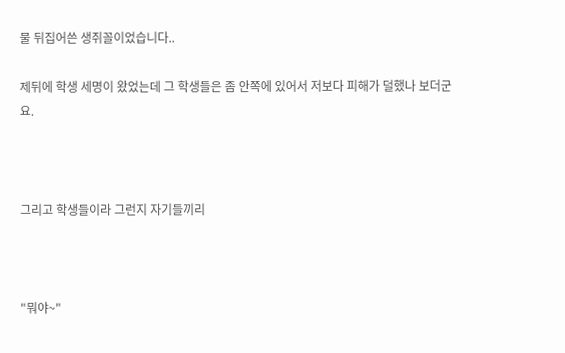물 뒤집어쓴 생쥐꼴이었습니다..

제뒤에 학생 세명이 왔었는데 그 학생들은 좀 안쪽에 있어서 저보다 피해가 덜했나 보더군요.



그리고 학생들이라 그런지 자기들끼리



"뭐야~"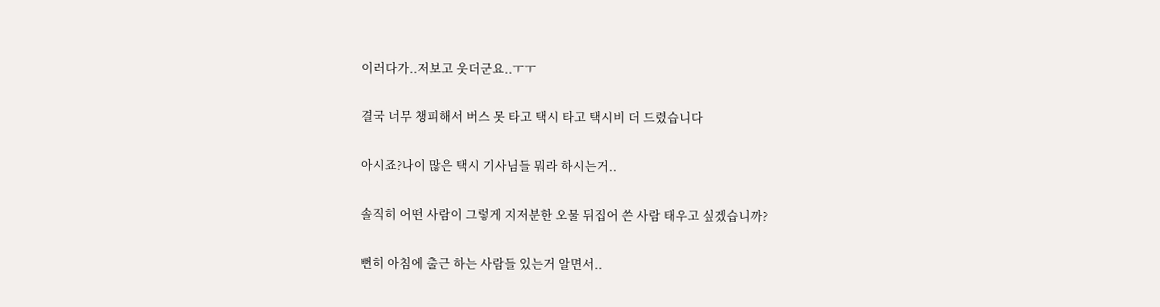이러다가..저보고 웃더군요..ㅜㅜ

결국 너무 챙피해서 버스 못 타고 택시 타고 택시비 더 드렸습니다

아시죠?나이 많은 택시 기사님들 뭐라 하시는거..

솔직히 어떤 사람이 그렇게 지저분한 오물 뒤집어 쓴 사람 태우고 싶겠습니까?

뻔히 아침에 출근 하는 사람들 있는거 알면서..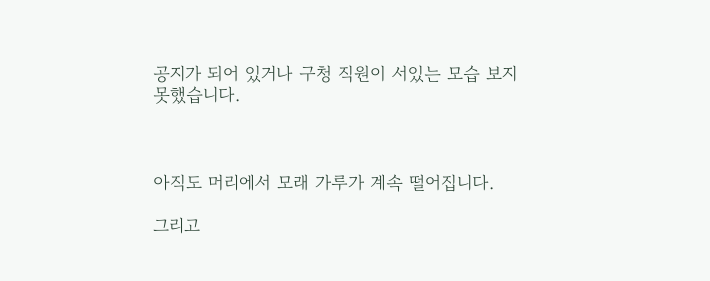공지가 되어 있거나 구청 직원이 서있는 모습 보지 못했습니다.



아직도 머리에서 모래 가루가 계속 떨어집니다.

그리고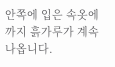안쪽에 입은 속옷에 까지 흙가루가 계속 나옵니다.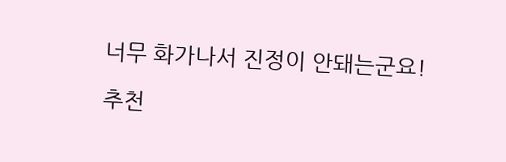너무 화가나서 진정이 안돼는군요!

추천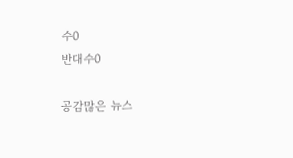수0
반대수0

공감많은 뉴스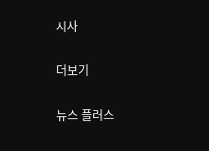시사

더보기

뉴스 플러스